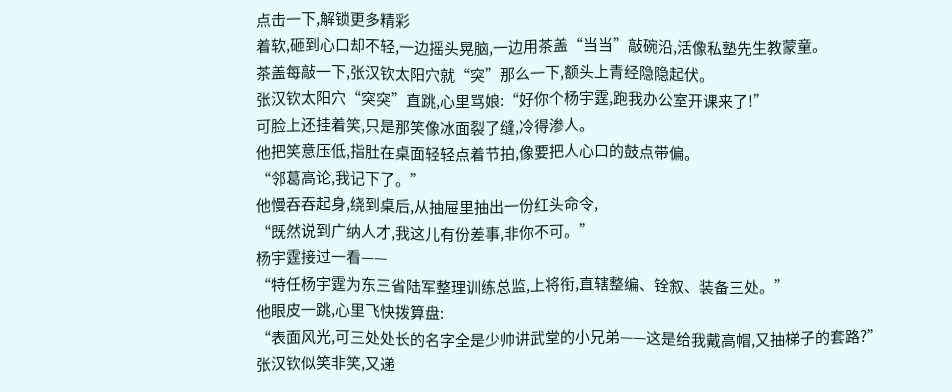点击一下,解锁更多精彩
着软,砸到心口却不轻,一边摇头晃脑,一边用茶盖“当当”敲碗沿,活像私塾先生教蒙童。
茶盖每敲一下,张汉钦太阳穴就“突”那么一下,额头上青经隐隐起伏。
张汉钦太阳穴“突突”直跳,心里骂娘:“好你个杨宇霆,跑我办公室开课来了!”
可脸上还挂着笑,只是那笑像冰面裂了缝,冷得渗人。
他把笑意压低,指肚在桌面轻轻点着节拍,像要把人心口的鼓点带偏。
“邻葛高论,我记下了。”
他慢吞吞起身,绕到桌后,从抽屉里抽出一份红头命令,
“既然说到广纳人才,我这儿有份差事,非你不可。”
杨宇霆接过一看——
“特任杨宇霆为东三省陆军整理训练总监,上将衔,直辖整编、铨叙、装备三处。”
他眼皮一跳,心里飞快拨算盘:
“表面风光,可三处处长的名字全是少帅讲武堂的小兄弟——这是给我戴高帽,又抽梯子的套路?”
张汉钦似笑非笑,又递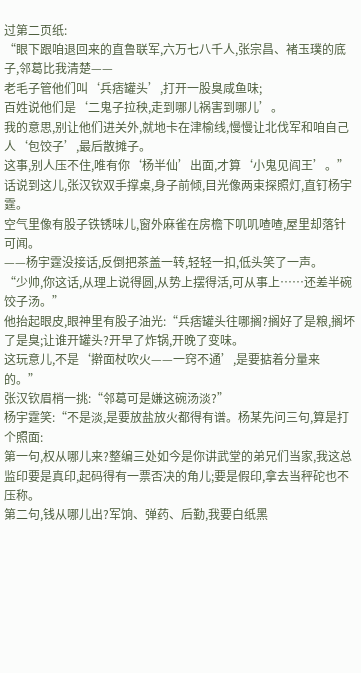过第二页纸:
“眼下跟咱退回来的直鲁联军,六万七八千人,张宗昌、褚玉璞的底子,邻葛比我清楚——
老毛子管他们叫‘兵痞罐头’,打开一股臭咸鱼味;
百姓说他们是‘二鬼子拉秧,走到哪儿祸害到哪儿’。
我的意思,别让他们进关外,就地卡在津榆线,慢慢让北伐军和咱自己人‘包饺子’,最后散摊子。
这事,别人压不住,唯有你‘杨半仙’出面,才算‘小鬼见阎王’。”
话说到这儿,张汉钦双手撑桌,身子前倾,目光像两束探照灯,直钉杨宇霆。
空气里像有股子铁锈味儿,窗外麻雀在房檐下叽叽喳喳,屋里却落针可闻。
——杨宇霆没接话,反倒把茶盖一转,轻轻一扣,低头笑了一声。
“少帅,你这话,从理上说得圆,从势上摆得活,可从事上……还差半碗饺子汤。”
他抬起眼皮,眼神里有股子油光:“兵痞罐头往哪搁?搁好了是粮,搁坏了是臭;让谁开罐头?开早了炸锅,开晚了变味。
这玩意儿,不是‘擀面杖吹火——一窍不通’,是要掂着分量来的。”
张汉钦眉梢一挑:“邻葛可是嫌这碗汤淡?”
杨宇霆笑:“不是淡,是要放盐放火都得有谱。杨某先问三句,算是打个照面:
第一句,权从哪儿来?整编三处如今是你讲武堂的弟兄们当家,我这总监印要是真印,起码得有一票否决的角儿;要是假印,拿去当秤砣也不压称。
第二句,钱从哪儿出?军饷、弹药、后勤,我要白纸黑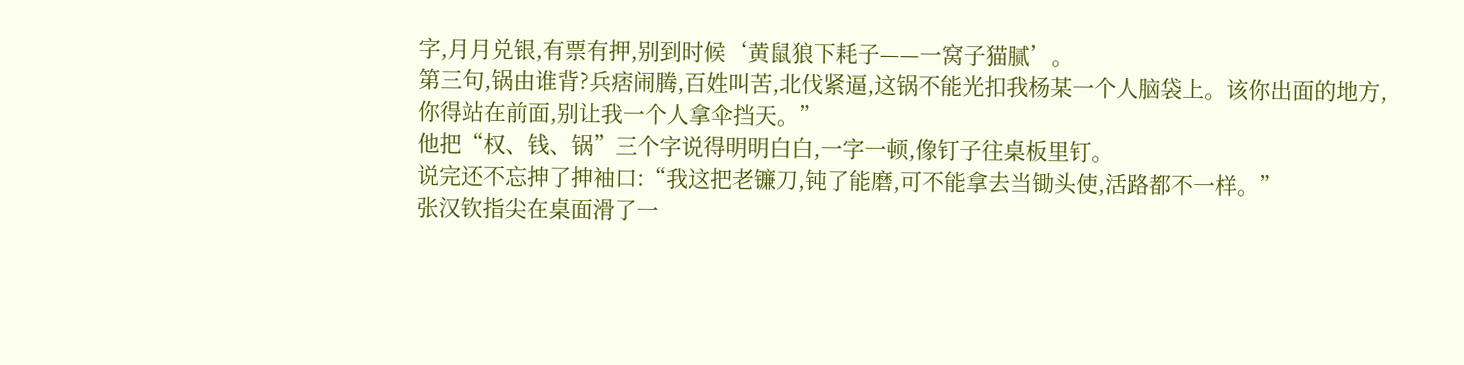字,月月兑银,有票有押,别到时候‘黄鼠狼下耗子——一窝子猫腻’。
第三句,锅由谁背?兵痞闹腾,百姓叫苦,北伐紧逼,这锅不能光扣我杨某一个人脑袋上。该你出面的地方,你得站在前面,别让我一个人拿伞挡天。”
他把“权、钱、锅”三个字说得明明白白,一字一顿,像钉子往桌板里钉。
说完还不忘抻了抻袖口:“我这把老镰刀,钝了能磨,可不能拿去当锄头使,活路都不一样。”
张汉钦指尖在桌面滑了一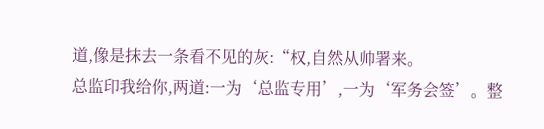道,像是抹去一条看不见的灰:“权,自然从帅署来。
总监印我给你,两道:一为‘总监专用’,一为‘军务会签’。整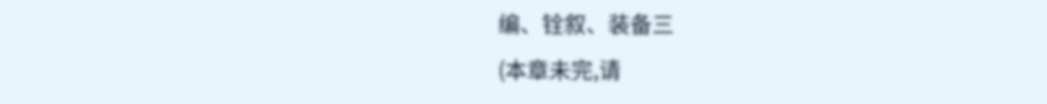编、铨叙、装备三
(本章未完,请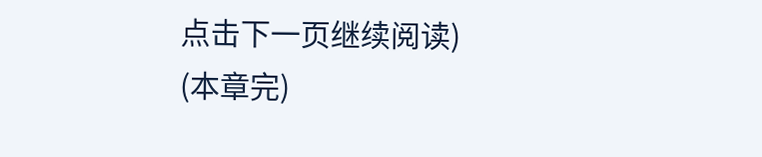点击下一页继续阅读)
(本章完)